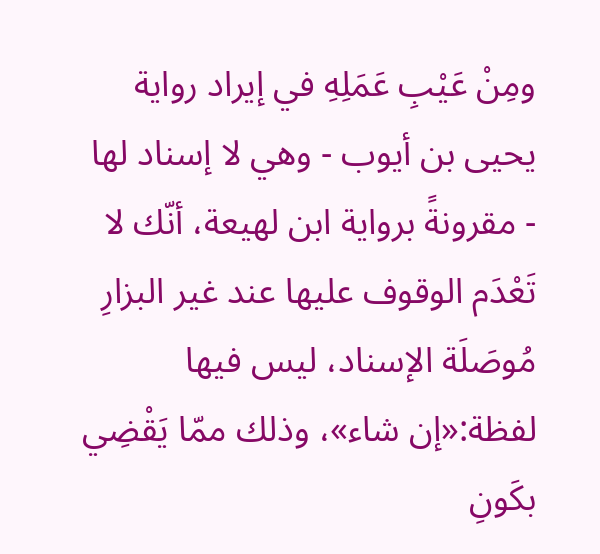ومِنْ عَيْبِ عَمَلِهِ في إيراد رواية يحيى بن أيوب - وهي لا إسناد لها - مقرونةً برواية ابن لهيعة، أنّك لا تَعْدَم الوقوف عليها عند غير البزارِ مُوصَلَة الإسناد، ليس فيها لفظة:«إن شاء»، وذلك ممّا يَقْضِي بكَونِ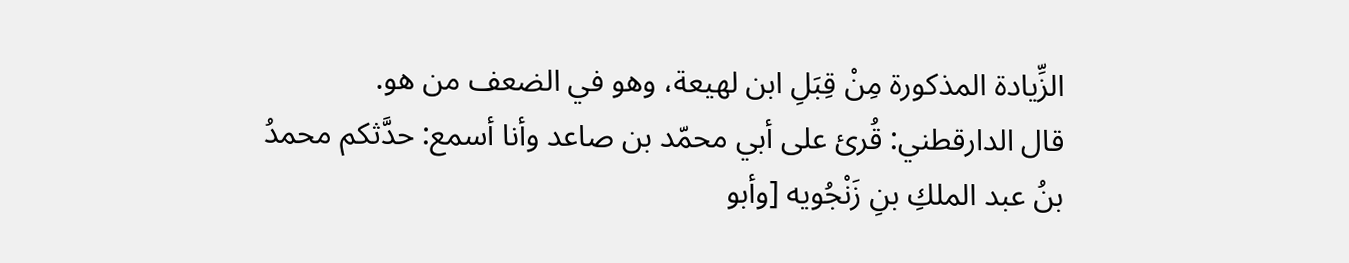الزِّيادة المذكورة مِنْ قِبَلِ ابن لهيعة، وهو في الضعف من هو.
قال الدارقطني: قُرئ على أبي محمّد بن صاعد وأنا أسمع: حدَّثكم محمدُ بنُ عبد الملكِ بنِ زَنْجُويه [وأبو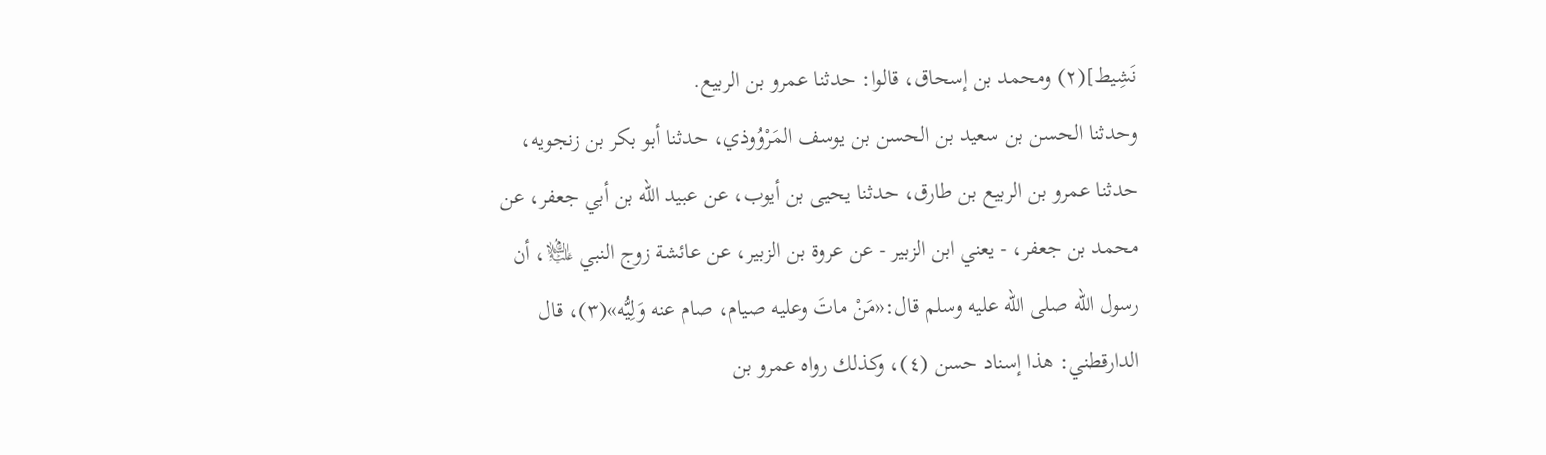نَشِيط](٢) ومحمد بن إسحاق، قالوا: حدثنا عمرو بن الربيع.
وحدثنا الحسن بن سعيد بن الحسن بن يوسف المَرْوُوذي، حدثنا أبو بكر بن زنجويه، حدثنا عمرو بن الربيع بن طارق، حدثنا يحيى بن أيوب، عن عبيد الله بن أبي جعفر، عن محمد بن جعفر، - يعني ابن الزبير - عن عروة بن الزبير، عن عائشة زوج النبي ﵇، أن رسول الله صلى الله عليه وسلم قال:«مَنْ ماتَ وعليه صيام، صام عنه وَلِيُّه»(٣)، قال الدارقطني: هذا إسناد حسن (٤)، وكذلك رواه عمرو بن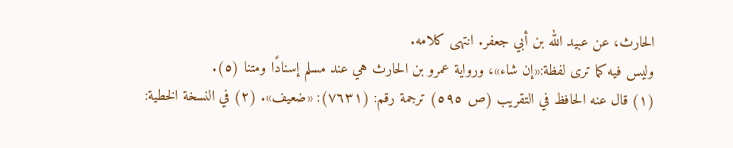الحارث، عن عبيد الله بن أبي جعفر. انتهى كلامه.
وليس فيه كما ترى لفظة:«إن شاء»، ورواية عمرو بن الحارث هي عند مسلم إسنادًا ومتنا (٥).
(١) قال عنه الحافظ في التقريب (ص ٥٩٥) ترجمة رقم: (٧٦٣١): «ضعيف». (٢) في النسخة الخطية: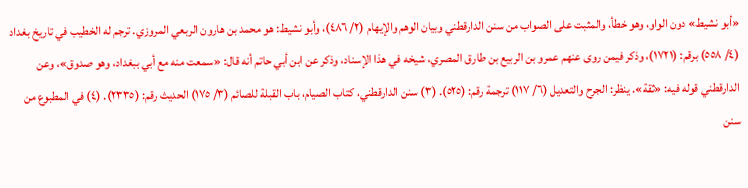«أبو نشيط» دون الواو، وهو خطأ، والمثبت على الصواب من سنن الدارقطني وبيان الوهم والإيهام (٢/ ٤٨٦)، وأبو نشيط: هو محمد بن هارون الربعي المروزي. ترجم له الخطيب في تاريخ بغداد (٤/ ٥٥٨) برقم: (١٧٢١)، وذكر فيمن روى عنهم عمرو بن الربيع بن طارق المصري، شيخه في هذا الإسناد، وذكر عن ابن أبي حاتم أنه قال: «سمعت منه مع أبي ببغداد، وهو صدوق»، وعن الدارقطني قوله فيه: «ثقة». ينظر: الجرح والتعديل (٦/ ١١٧) ترجمة رقم: (٥٢٥). (٣) سنن الدارقطني، كتاب الصيام، باب القبلة للصائم (٣/ ١٧٥) الحديث رقم: (٢٣٣٥). (٤) في المطبوع من سنن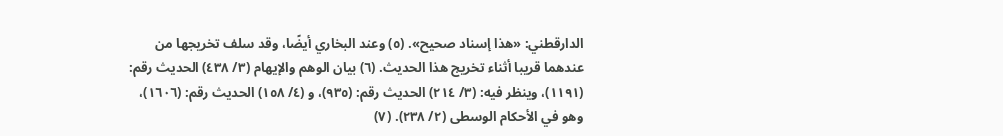الدارقطني: «هذا إسناد صحيح». (٥) وعند البخاري أيضًا، وقد سلف تخريجها من عندهما قريبا أثناء تخريج هذا الحديث. (٦) بيان الوهم والإيهام (٣/ ٤٣٨) الحديث رقم: (١١٩١)، وينظر فيه: (٣/ ٢١٤) الحديث رقم: (٩٣٥)، و (٤/ ١٥٨) الحديث رقم: (١٦٠٦)، وهو في الأحكام الوسطى (٢/ ٢٣٨). (٧)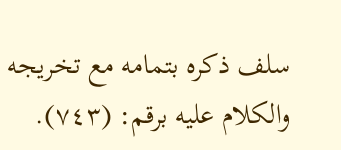سلف ذكره بتمامه مع تخريجه والكلام عليه برقم: (٧٤٣).